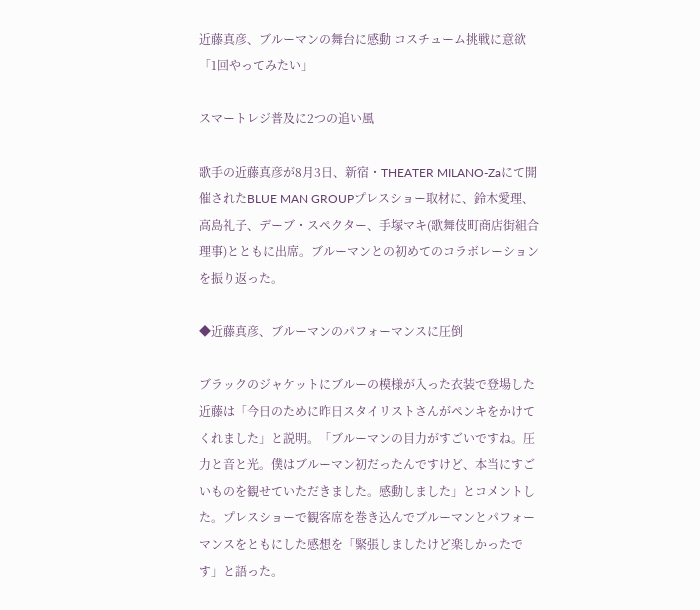近藤真彦、ブルーマンの舞台に感動 コスチューム挑戦に意欲「1回やってみたい」

スマートレジ普及に2つの追い風

歌手の近藤真彦が8月3日、新宿・THEATER MILANO-Zaにて開催されたBLUE MAN GROUPプレスショー取材に、鈴木愛理、高島礼子、デーブ・スペクター、手塚マキ(歌舞伎町商店街組合理事)とともに出席。ブルーマンとの初めてのコラボレーションを振り返った。

◆近藤真彦、ブルーマンのパフォーマンスに圧倒

ブラックのジャケットにブルーの模様が入った衣装で登場した近藤は「今日のために昨日スタイリストさんがペンキをかけてくれました」と説明。「ブルーマンの目力がすごいですね。圧力と音と光。僕はブルーマン初だったんですけど、本当にすごいものを観せていただきました。感動しました」とコメントした。プレスショーで観客席を巻き込んでブルーマンとパフォーマンスをともにした感想を「緊張しましたけど楽しかったです」と語った。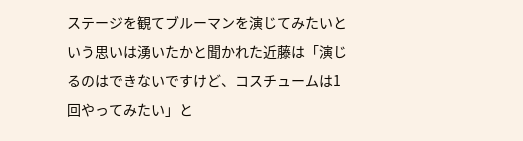ステージを観てブルーマンを演じてみたいという思いは湧いたかと聞かれた近藤は「演じるのはできないですけど、コスチュームは1回やってみたい」と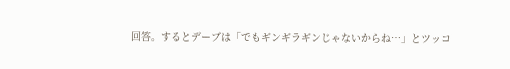回答。するとデーブは「でもギンギラギンじゃないからね…」とツッコ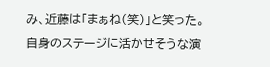み、近藤は「まぁね(笑)」と笑った。自身のステージに活かせそうな演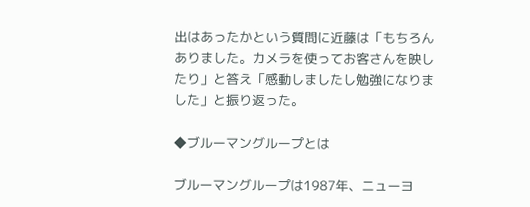出はあったかという質問に近藤は「もちろんありました。カメラを使ってお客さんを映したり」と答え「感動しましたし勉強になりました」と振り返った。

◆ブルーマングループとは

ブルーマングループは1987年、ニューヨ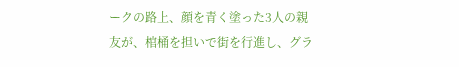ークの路上、顔を⻘く塗った3⼈の親友が、棺桶を担いで街を⾏進し、グラ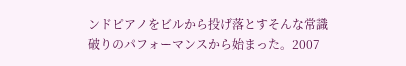ンドピアノをビルから投げ落とすそんな常識破りのパフォーマンスから始まった。2007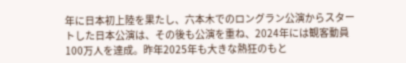年に⽇本初上陸を果たし、六本⽊でのロングラン公演からスタートした⽇本公演は、その後も公演を重ね、2024年には観客動員100万⼈を達成。昨年2025年も⼤きな熱狂のもと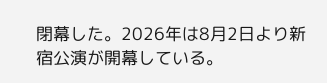閉幕した。2026年は8月2日より新宿公演が開幕している。